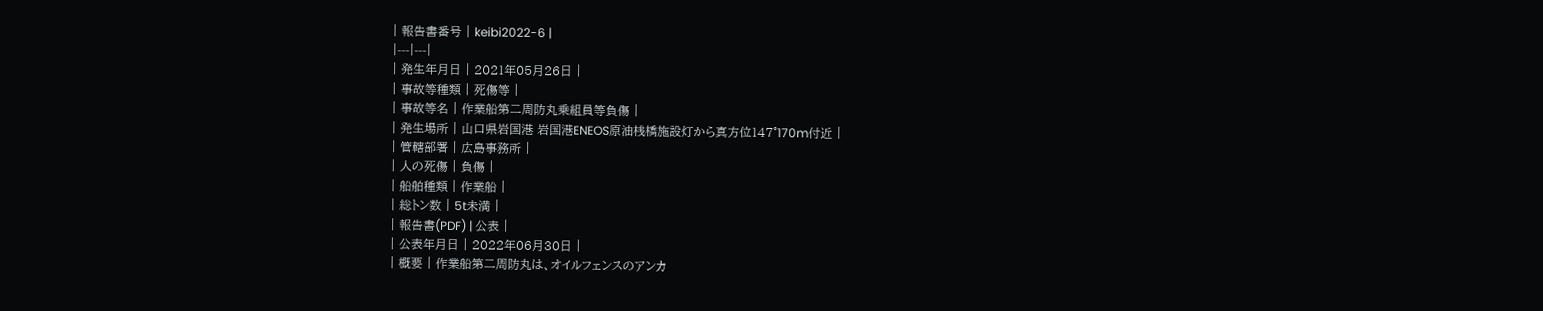| 報告書番号 | keibi2022-6 |
|---|---|
| 発生年月日 | 2021年05月26日 |
| 事故等種類 | 死傷等 |
| 事故等名 | 作業船第二周防丸乗組員等負傷 |
| 発生場所 | 山口県岩国港 岩国港ENEOS原油桟橋施設灯から真方位147°170m付近 |
| 管轄部署 | 広島事務所 |
| 人の死傷 | 負傷 |
| 船舶種類 | 作業船 |
| 総トン数 | 5t未満 |
| 報告書(PDF) | 公表 |
| 公表年月日 | 2022年06月30日 |
| 概要 | 作業船第二周防丸は、オイルフェンスのアンカ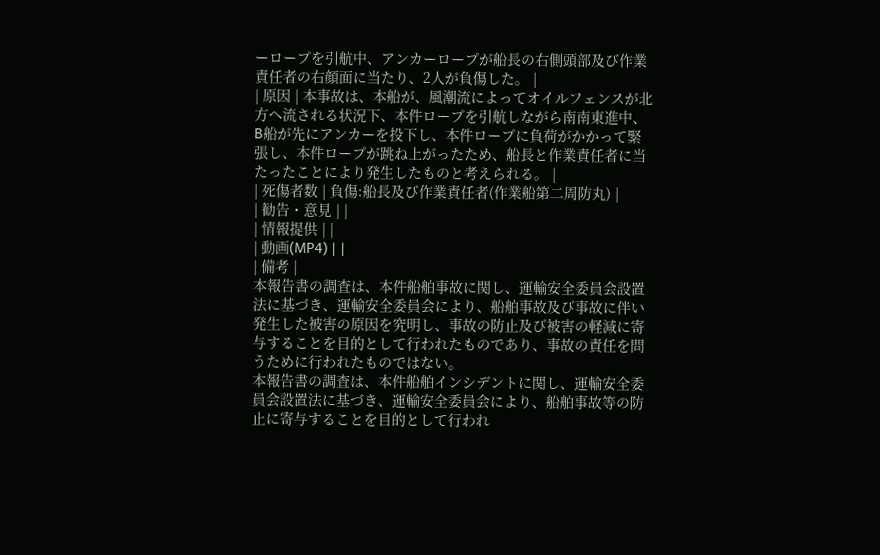ーロープを引航中、アンカーロープが船長の右側頭部及び作業責任者の右顔面に当たり、2人が負傷した。 |
| 原因 | 本事故は、本船が、風潮流によってオイルフェンスが北方へ流される状況下、本件ロープを引航しながら南南東進中、B船が先にアンカーを投下し、本件ロープに負荷がかかって緊張し、本件ロープが跳ね上がったため、船長と作業責任者に当たったことにより発生したものと考えられる。 |
| 死傷者数 | 負傷:船長及び作業責任者(作業船第二周防丸) |
| 勧告・意見 | |
| 情報提供 | |
| 動画(MP4) | |
| 備考 |
本報告書の調査は、本件船舶事故に関し、運輸安全委員会設置法に基づき、運輸安全委員会により、船舶事故及び事故に伴い発生した被害の原因を究明し、事故の防止及び被害の軽減に寄与することを目的として行われたものであり、事故の責任を問うために行われたものではない。
本報告書の調査は、本件船舶インシデントに関し、運輸安全委員会設置法に基づき、運輸安全委員会により、船舶事故等の防止に寄与することを目的として行われ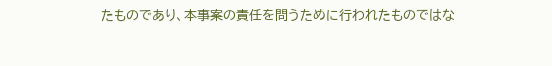たものであり、本事案の責任を問うために行われたものではな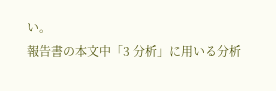い。
報告書の本文中「3 分析」に用いる分析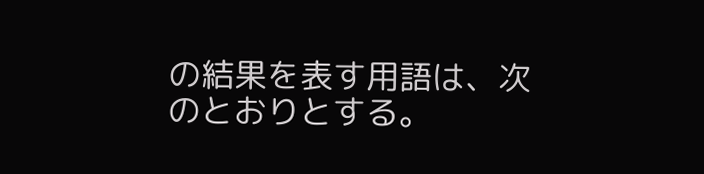の結果を表す用語は、次のとおりとする。